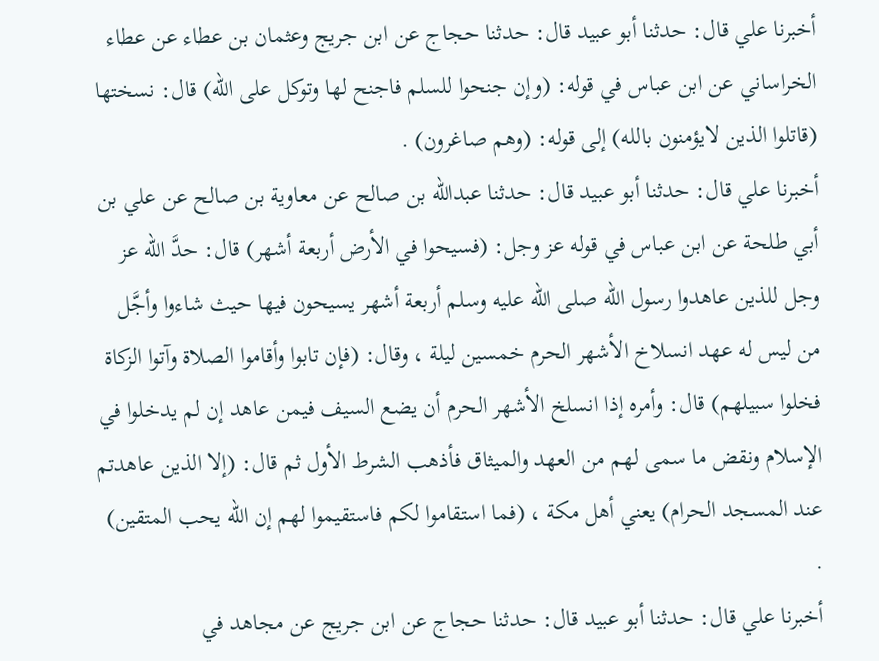أخبرنا علي قال: حدثنا أبو عبيد قال: حدثنا حجاج عن ابن جريج وعثمان بن عطاء عن عطاء الخراساني عن ابن عباس في قوله: (وإن جنحوا للسلم فاجنح لها وتوكل على الله) قال: نسختها (قاتلوا الذين لايؤمنون بالله) إلى قوله: (وهم صاغرون) .
أخبرنا علي قال: حدثنا أبو عبيد قال: حدثنا عبدالله بن صالح عن معاوية بن صالح عن علي بن أبي طلحة عن ابن عباس في قوله عز وجل: (فسيحوا في الأرض أربعة أشهر) قال: حدَّ الله عز وجل للذين عاهدوا رسول الله صلى الله عليه وسلم أربعة أشهر يسيحون فيها حيث شاءوا وأجَّل من ليس له عهد انسلاخ الأشهر الحرم خمسين ليلة ، وقال: (فإن تابوا وأقاموا الصلاة وآتوا الزكاة فخلوا سبيلهم) قال: وأمره إذا انسلخ الأشهر الحرم أن يضع السيف فيمن عاهد إن لم يدخلوا في الإسلام ونقض ما سمى لهم من العهد والميثاق فأذهب الشرط الأول ثم قال: (إلا الذين عاهدتم عند المسجد الحرام) يعني أهل مكة ، (فما استقاموا لكم فاستقيموا لهم إن الله يحب المتقين) .
أخبرنا علي قال: حدثنا أبو عبيد قال: حدثنا حجاج عن ابن جريج عن مجاهد في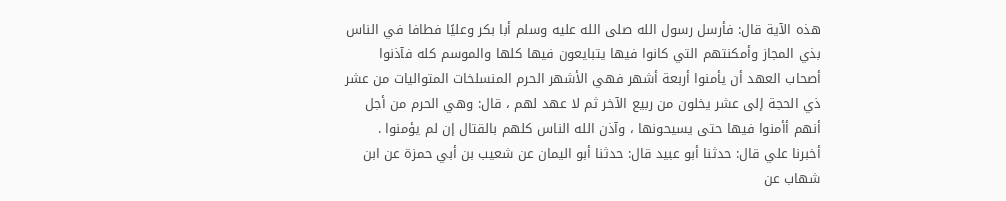هذه الآية قال: فأرسل رسول الله صلى الله عليه وسلم أبا بكر وعليًا فطافا في الناس بذي المجاز وأمكنتهم التي كانوا فيها يتبايعون فيها كلها والموسم كله فآذنوا أصحاب العهد أن يأمنوا أربعة أشهر فهي الأشهر الحرم المنسلخات المتواليات من عشر ذي الحجة إلى عشر يخلون من ربيع الآخر ثم لا عهد لهم ، قال: وهي الحرم من أجل أنهم أأمنوا فيها حتى يسيحونها ، وآذن الله الناس كلهم بالقتال إن لم يؤمنوا .
أخبرنا علي قال: حدثنا أبو عبيد قال: حدثنا أبو اليمان عن شعيب بن أبي حمزة عن ابن شهاب عن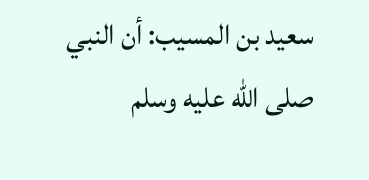سعيد بن المسيب: أن النبي صلى الله عليه وسلم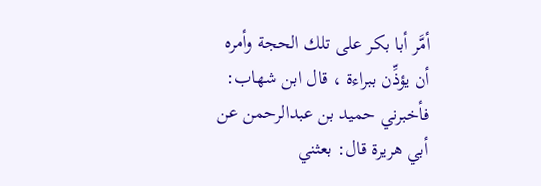أمَّر أبا بكر على تلك الحجة وأمره أن يؤذِّن ببراءة ، قال ابن شهاب: فأخبرني حميد بن عبدالرحمن عن أبي هريرة قال: بعثني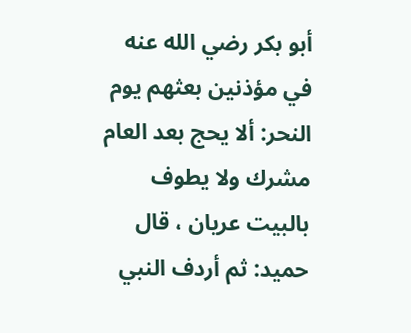أبو بكر رضي الله عنه في مؤذنين بعثهم يوم النحر: ألا يحج بعد العام مشرك ولا يطوف بالبيت عريان ، قال حميد: ثم أردف النبي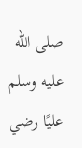صلى الله عليه وسلم عليًا رضي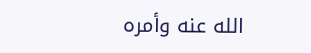الله عنه وأمره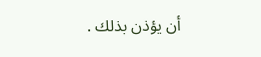أن يؤذن بذلك .